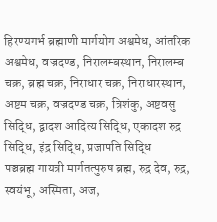हिरण्यगर्भ ब्रह्माणी मार्गयोग अश्वमेध, आंतरिक अश्वमेध, वज्रदण्ड, निरालम्बस्थान, निरालम्ब चक्र, ब्रह्म चक्र, निराधार चक्र, निराधारस्थान, अष्टम चक्र, वज्रदण्ड चक्र, त्रिशंकु, अष्टवसु सिद्धि, द्वादश आदित्य सिद्धि, एकादश रुद्र सिद्धि, इंद्र सिद्धि, प्रजापति सिद्धि
पञ्चब्रह्म गायत्री मार्गतत्पुरुष ब्रह्म, रुद्र देव, रुद्र, स्वयंभू, अस्मिता, अज,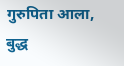गुरुपिता आला, बुद्ध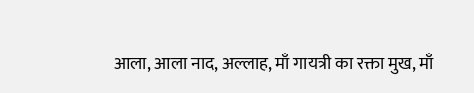आला, आला नाद, अल्लाह, माँ गायत्री का रक्ता मुख, माँ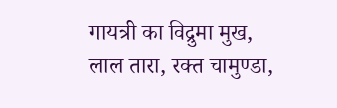गायत्री का विद्रुमा मुख, लाल तारा, रक्त चामुण्डा,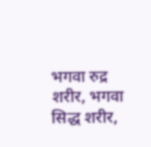भगवा रुद्र शरीर, भगवा सिद्ध शरीर,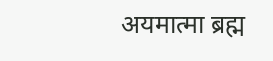अयमात्मा ब्रह्म